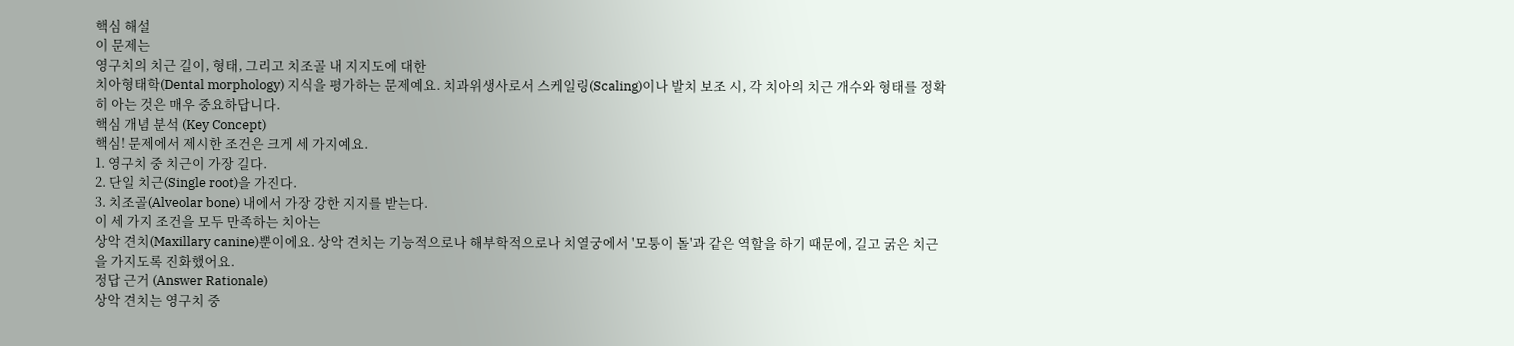핵심 해설
이 문제는
영구치의 치근 길이, 형태, 그리고 치조골 내 지지도에 대한
치아형태학(Dental morphology) 지식을 평가하는 문제예요. 치과위생사로서 스케일링(Scaling)이나 발치 보조 시, 각 치아의 치근 개수와 형태를 정확히 아는 것은 매우 중요하답니다.
핵심 개념 분석 (Key Concept)
핵심! 문제에서 제시한 조건은 크게 세 가지예요.
1. 영구치 중 치근이 가장 길다.
2. 단일 치근(Single root)을 가진다.
3. 치조골(Alveolar bone) 내에서 가장 강한 지지를 받는다.
이 세 가지 조건을 모두 만족하는 치아는
상악 견치(Maxillary canine)뿐이에요. 상악 견치는 기능적으로나 해부학적으로나 치열궁에서 '모퉁이 돌'과 같은 역할을 하기 때문에, 길고 굵은 치근을 가지도록 진화했어요.
정답 근거 (Answer Rationale)
상악 견치는 영구치 중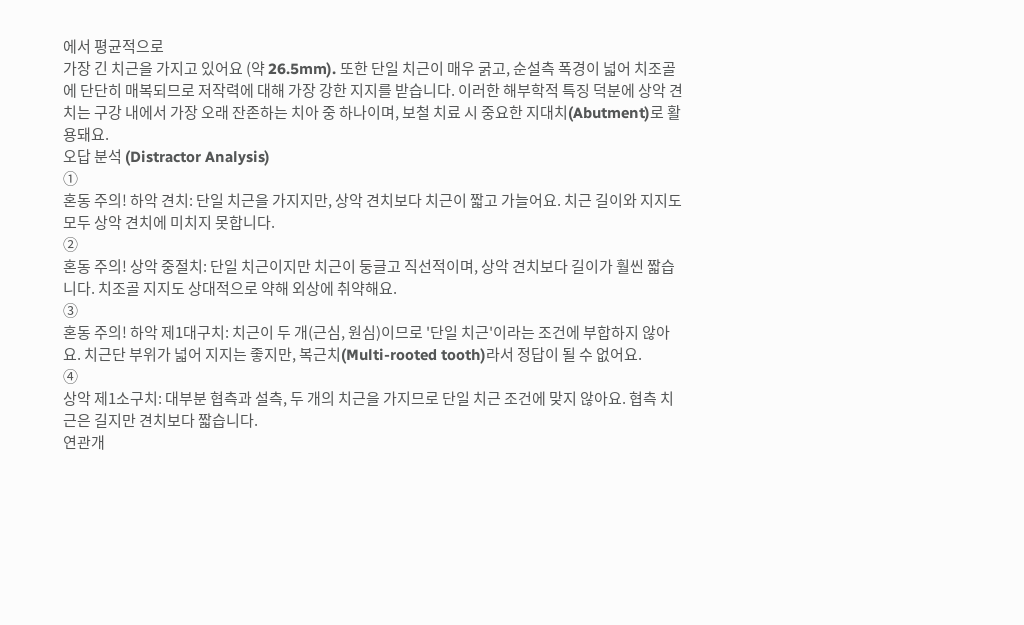에서 평균적으로
가장 긴 치근을 가지고 있어요 (약 26.5mm). 또한 단일 치근이 매우 굵고, 순설측 폭경이 넓어 치조골에 단단히 매복되므로 저작력에 대해 가장 강한 지지를 받습니다. 이러한 해부학적 특징 덕분에 상악 견치는 구강 내에서 가장 오래 잔존하는 치아 중 하나이며, 보철 치료 시 중요한 지대치(Abutment)로 활용돼요.
오답 분석 (Distractor Analysis)
①
혼동 주의! 하악 견치: 단일 치근을 가지지만, 상악 견치보다 치근이 짧고 가늘어요. 치근 길이와 지지도 모두 상악 견치에 미치지 못합니다.
②
혼동 주의! 상악 중절치: 단일 치근이지만 치근이 둥글고 직선적이며, 상악 견치보다 길이가 훨씬 짧습니다. 치조골 지지도 상대적으로 약해 외상에 취약해요.
③
혼동 주의! 하악 제1대구치: 치근이 두 개(근심, 원심)이므로 '단일 치근'이라는 조건에 부합하지 않아요. 치근단 부위가 넓어 지지는 좋지만, 복근치(Multi-rooted tooth)라서 정답이 될 수 없어요.
④
상악 제1소구치: 대부분 협측과 설측, 두 개의 치근을 가지므로 단일 치근 조건에 맞지 않아요. 협측 치근은 길지만 견치보다 짧습니다.
연관개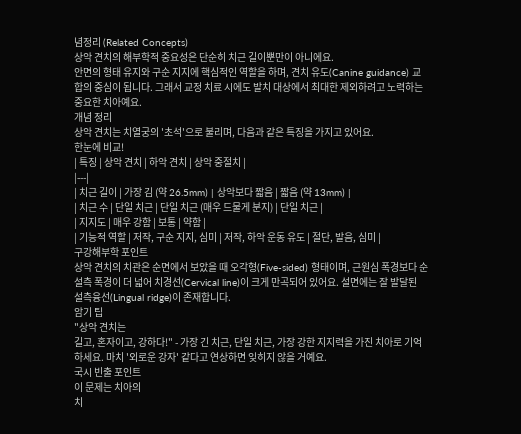념정리 (Related Concepts)
상악 견치의 해부학적 중요성은 단순히 치근 길이뿐만이 아니에요.
안면의 형태 유지와 구순 지지에 핵심적인 역할을 하며, 견치 유도(Canine guidance) 교합의 중심이 됩니다. 그래서 교정 치료 시에도 발치 대상에서 최대한 제외하려고 노력하는 중요한 치아예요.
개념 정리
상악 견치는 치열궁의 '초석'으로 불리며, 다음과 같은 특징을 가지고 있어요.
한눈에 비교!
| 특징 | 상악 견치 | 하악 견치 | 상악 중절치 |
|---|
| 치근 길이 | 가장 김 (약 26.5mm) | 상악보다 짧음 | 짧음 (약 13mm) |
| 치근 수 | 단일 치근 | 단일 치근 (매우 드물게 분지) | 단일 치근 |
| 지지도 | 매우 강함 | 보통 | 약함 |
| 기능적 역할 | 저작, 구순 지지, 심미 | 저작, 하악 운동 유도 | 절단, 발음, 심미 |
구강해부학 포인트
상악 견치의 치관은 순면에서 보았을 때 오각형(Five-sided) 형태이며, 근원심 폭경보다 순설측 폭경이 더 넓어 치경선(Cervical line)이 크게 만곡되어 있어요. 설면에는 잘 발달된
설측융선(Lingual ridge)이 존재합니다.
암기 팁
"상악 견치는
길고, 혼자이고, 강하다!" - 가장 긴 치근, 단일 치근, 가장 강한 지지력을 가진 치아로 기억하세요. 마치 '외로운 강자' 같다고 연상하면 잊히지 않을 거예요.
국시 빈출 포인트
이 문제는 치아의
치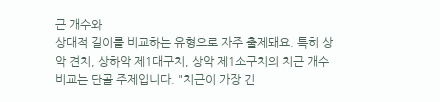근 개수와
상대적 길이를 비교하는 유형으로 자주 출제돼요. 특히 상악 견치, 상하악 제1대구치, 상악 제1소구치의 치근 개수 비교는 단골 주제입니다. "치근이 가장 긴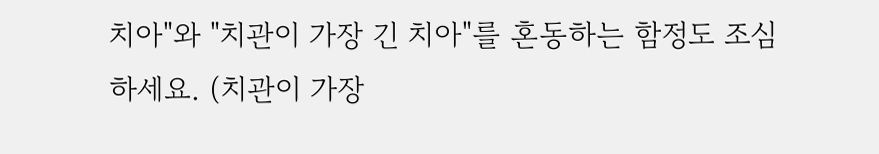치아"와 "치관이 가장 긴 치아"를 혼동하는 함정도 조심하세요. (치관이 가장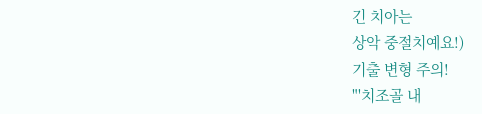긴 치아는
상악 중절치예요!)
기출 변형 주의!
"'치조골 내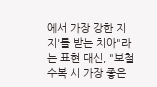에서 가장 강한 지지'를 받는 치아"라는 표현 대신, "보철 수복 시 가장 좋은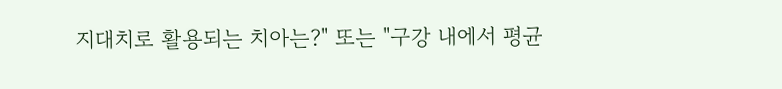지대치로 활용되는 치아는?" 또는 "구강 내에서 평균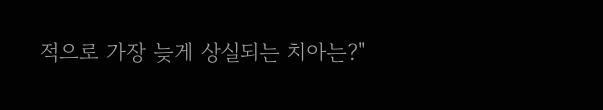적으로 가장 늦게 상실되는 치아는?"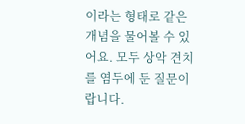이라는 형태로 같은 개념을 물어볼 수 있어요. 모두 상악 견치를 염두에 둔 질문이랍니다.